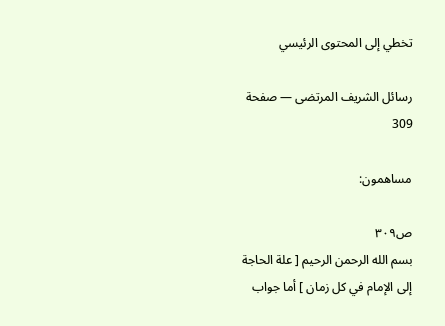تخطي إلى المحتوى الرئيسي

رسائل الشريف المرتضى — صفحة 309

مساهمون:

ص٣٠٩
بسم الله الرحمن الرحيم [ علة الحاجة إلى الإمام في كل زمان ] أما جواب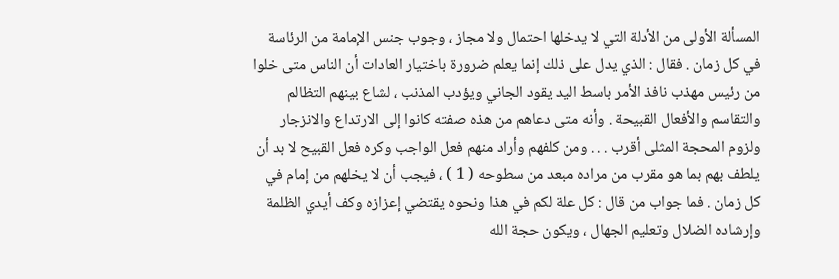المسألة الأولى من الأدلة التي لا يدخلها احتمال ولا مجاز ، وجوب جنس الإمامة من الرئاسة في كل زمان . فقال : الذي يدل على ذلك إنما يعلم ضرورة باختيار العادات أن الناس متى خلوا من رئيس مهذب نافذ الأمر باسط اليد يقود الجاني ويؤدب المذنب ، لشاع بينهم التظالم والتقاسم والأفعال القبيحة . وأنه متى دعاهم من هذه صفته كانوا إلى الارتداع والانزجار ولزوم المحجة المثلى أقرب . . . ومن كلفهم وأراد منهم فعل الواجب وكره فعل القبيح لا بد أن يلطف بهم بما هو مقرب من مراده مبعد من سطوحه ( 1 ) ، فيجب أن لا يخلهم من إمام في كل زمان . فما جواب من قال : كل علة لكم في هذا ونحوه يقتضي إعزازه وكف أيدي الظلمة وإرشاده الضلال وتعليم الجهال ، ويكون حجة الله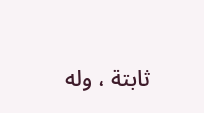ثابتة ، وله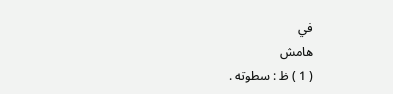في
هامش
( 1 ) ظ : سطوته .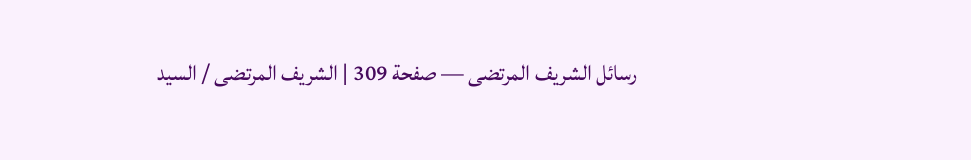رسائل الشريف المرتضى — صفحة 309 | الشريف المرتضى / السيد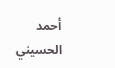أحمد الحسيني